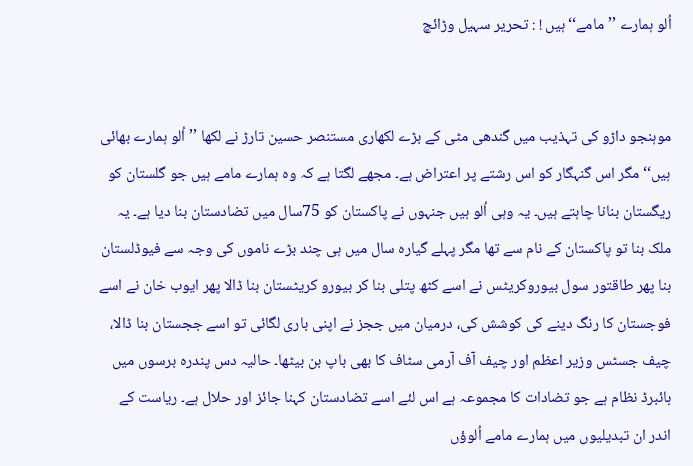اُلو ہمارے ’’مامے‘‘ ہیں ! : تحریر سہیل وڑائچ


موہنجو داڑو کی تہذیب میں گندھی مٹی کے بڑے لکھاری مستنصر حسین تارڑ نے لکھا ’’اُلو ہمارے بھائی ہیں‘‘ مگر اس گنہگار کو اس رشتے پر اعتراض ہے۔ مجھے لگتا ہے کہ وہ ہمارے مامے ہیں جو گلستان کو ریگستان بنانا چاہتے ہیں۔ یہ وہی اُلو ہیں جنہوں نے پاکستان کو 75سال میں تضادستان بنا دیا ہے۔ یہ ملک بنا تو پاکستان کے نام سے تھا مگر پہلے گیارہ سال میں ہی چند بڑے ناموں کی وجہ سے فیوڈلستان بنا پھر طاقتور سول بیوروکریٹس نے اسے کٹھ پتلی بنا کر بیورو کریٹستان بنا ڈالا پھر ایوب خان نے اسے فوجستان کا رنگ دینے کی کوشش کی، درمیان میں ججز نے اپنی باری لگائی تو اسے ججستان بنا ڈالا، چیف جسٹس وزیر اعظم اور چیف آف آرمی سٹاف کا بھی باپ بن بیٹھا۔ حالیہ دس پندرہ برسوں میں ہائبرڈ نظام ہے جو تضادات کا مجموعہ ہے اس لئے اسے تضادستان کہنا جائز اور حلال ہے۔ ریاست کے اندر ان تبدیلیوں میں ہمارے مامے اُلوؤں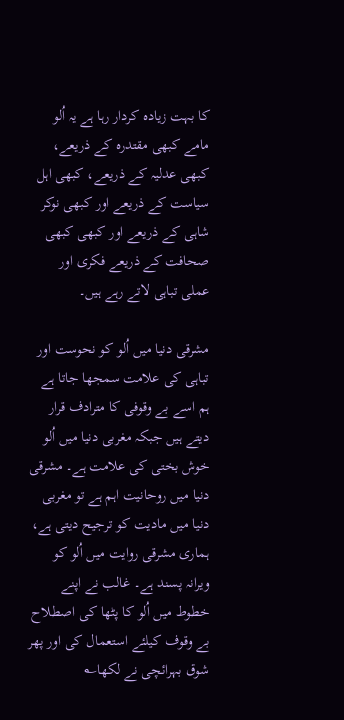کا بہت زیادہ کردار رہا ہے یہ اُلو مامے کبھی مقتدرہ کے ذریعے، کبھی عدلیہ کے ذریعے، کبھی اہل سیاست کے ذریعے اور کبھی نوکر شاہی کے ذریعے اور کبھی کبھی صحافت کے ذریعے فکری اور عملی تباہی لاتے رہے ہیں۔

مشرقی دنیا میں اُلو کو نحوست اور تباہی کی علامت سمجھا جاتا ہے ہم اسے بے وقوفی کا مترادف قرار دیتے ہیں جبکہ مغربی دنیا میں اُلو خوش بختی کی علامت ہے۔ مشرقی دنیا میں روحانیت اہم ہے تو مغربی دنیا میں مادیت کو ترجیح دیتی ہے، ہماری مشرقی روایت میں اُلو کو ویرانہ پسند ہے۔ غالب نے اپنے خطوط میں اُلو کا پٹھا کی اصطلاح بے وقوف کیلئے استعمال کی اور پھر شوق بہرائچی نے لکھا؎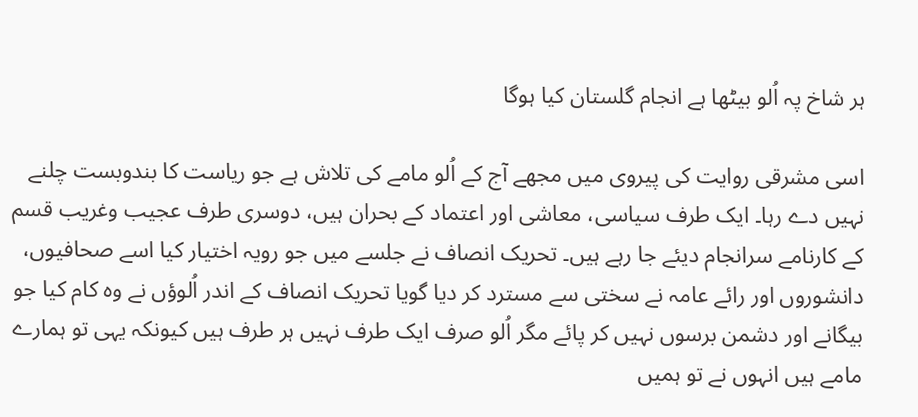ہر شاخ پہ اُلو بیٹھا ہے انجام گلستان کیا ہوگا

اسی مشرقی روایت کی پیروی میں مجھے آج کے اُلو مامے کی تلاش ہے جو ریاست کا بندوبست چلنے نہیں دے رہا۔ ایک طرف سیاسی، معاشی اور اعتماد کے بحران ہیں، دوسری طرف عجیب وغریب قسم کے کارنامے سرانجام دیئے جا رہے ہیں۔ تحریک انصاف نے جلسے میں جو رویہ اختیار کیا اسے صحافیوں، دانشوروں اور رائے عامہ نے سختی سے مسترد کر دیا گویا تحریک انصاف کے اندر اُلوؤں نے وہ کام کیا جو بیگانے اور دشمن برسوں نہیں کر پائے مگر اُلو صرف ایک طرف نہیں ہر طرف ہیں کیونکہ یہی تو ہمارے مامے ہیں انہوں نے تو ہمیں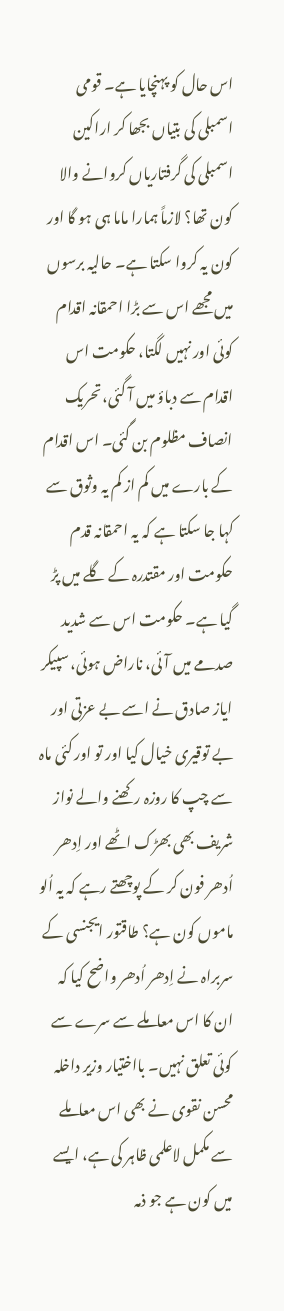اس حال کو پہنچایا ہے۔ قومی اسمبلی کی بتیاں بجھا کر اراکین اسمبلی کی گرفتاریاں کروانے والا کون تھا؟ لازماً ہمارا ماما ہی ہو گا اور کون یہ کروا سکتا ہے۔ حالیہ برسوں میں مجھے اس سے بڑا احمقانہ اقدام کوئی اور نہیں لگتا، حکومت اس اقدام سے دباؤ میں آ گئی، تحریک انصاف مظلوم بن گئی۔ اس اقدام کے بارے میں کم از کم یہ وثوق سے کہا جا سکتا ہے کہ یہ احمقانہ قدم حکومت اور مقتدرہ کے گلے میں پڑ گیا ہے۔ حکومت اس سے شدید صدمے میں آئی، ناراض ہوئی، سپیکر ایاز صادق نے اسے بے عزتی اور بے توقیری خیال کیا اور تو اور کئی ماہ سے چپ کا روزہ رکھنے والے نواز شریف بھی بھڑک اٹھے اور اِدھر اُدھر فون کر کے پوچھتے رہے کہ یہ اُلو ماموں کون ہے؟ طاقتور ایجنسی کے سربراہ نے اِدھر اُدھر واضح کیا کہ ان کا اس معاملے سے سرے سے کوئی تعلق نہیں۔ بااختیار وزیر داخلہ محسن نقوی نے بھی اس معاملے سے مکمل لاعلمی ظاہر کی ہے، ایسے میں کون ہے جو ذمہ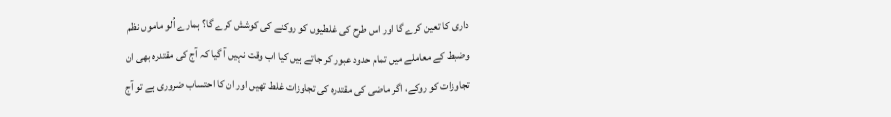داری کا تعین کرے گا اور اس طرح کی غلطیوں کو روکنے کی کوشش کرے گا؟ ہمارے اُلو ماموں نظم وضبط کے معاملے میں تمام حدود عبور کر جاتے ہیں کیا اب وقت نہیں آ گیا کہ آج کی مقتدرہ بھی ان تجاوزات کو روکے، اگر ماضی کی مقتدرہ کی تجاوزات غلط تھیں اور ان کا احتساب ضروری ہے تو آج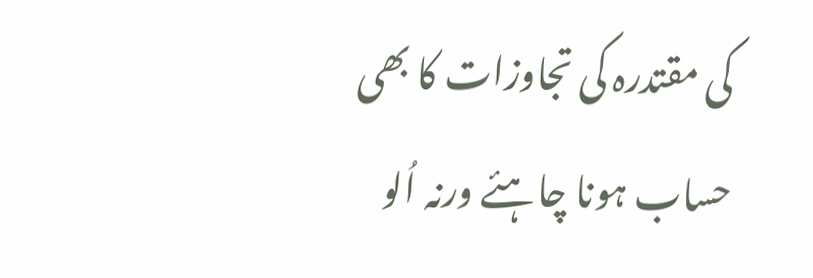کی مقتدرہ کی تجاوزات کا بھی حساب ہونا چاہئے ورنہ اُلو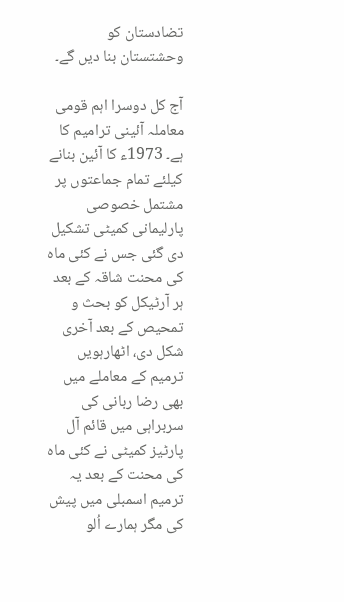تضادستان کو وحشتستان بنا دیں گے۔

آج کل دوسرا اہم قومی معاملہ آئینی ترامیم کا ہے۔ 1973ء کا آئین بنانے کیلئے تمام جماعتوں پر مشتمل خصوصی پارلیمانی کمیٹی تشکیل دی گئی جس نے کئی ماہ کی محنت شاقہ کے بعد ہر آرٹیکل کو بحث و تمحیص کے بعد آخری شکل دی، اٹھارہویں ترمیم کے معاملے میں بھی رضا ربانی کی سربراہی میں قائم آل پارٹیز کمیٹی نے کئی ماہ کی محنت کے بعد یہ ترمیم اسمبلی میں پیش کی مگر ہمارے اُلو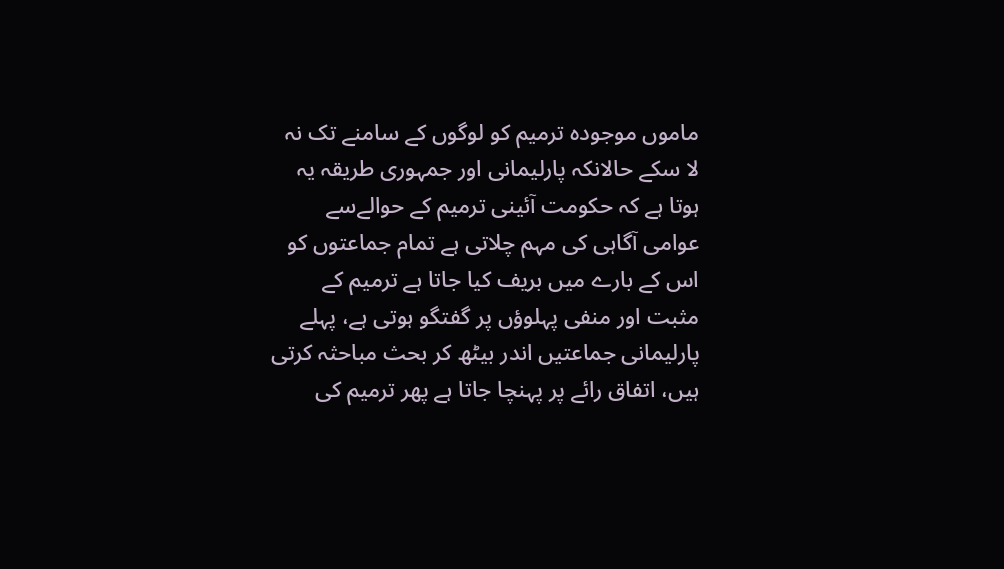ماموں موجودہ ترمیم کو لوگوں کے سامنے تک نہ لا سکے حالانکہ پارلیمانی اور جمہوری طریقہ یہ ہوتا ہے کہ حکومت آئینی ترمیم کے حوالےسے عوامی آگاہی کی مہم چلاتی ہے تمام جماعتوں کو اس کے بارے میں بریف کیا جاتا ہے ترمیم کے مثبت اور منفی پہلوؤں پر گفتگو ہوتی ہے، پہلے پارلیمانی جماعتیں اندر بیٹھ کر بحث مباحثہ کرتی ہیں، اتفاق رائے پر پہنچا جاتا ہے پھر ترمیم کی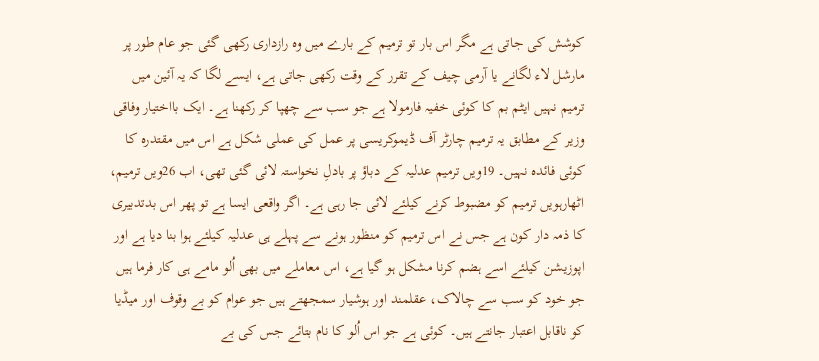کوشش کی جاتی ہے مگر اس بار تو ترمیم کے بارے میں وہ رازداری رکھی گئی جو عام طور پر مارشل لاء لگانے یا آرمی چیف کے تقرر کے وقت رکھی جاتی ہے، ایسے لگا کہ یہ آئین میں ترمیم نہیں ایٹم بم کا کوئی خفیہ فارمولا ہے جو سب سے چھپا کر رکھنا ہے۔ ایک بااختیار وفاقی وزیر کے مطابق یہ ترمیم چارٹر آف ڈیموکریسی پر عمل کی عملی شکل ہے اس میں مقتدرہ کا کوئی فائدہ نہیں۔ 19ویں ترمیم عدلیہ کے دباؤ پر بادلِ نخواستہ لائی گئی تھی، اب 26ویں ترمیم، اٹھارہویں ترمیم کو مضبوط کرنے کیلئے لائی جا رہی ہے۔ اگر واقعی ایسا ہے تو پھر اس بدتدبیری کا ذمہ دار کون ہے جس نے اس ترمیم کو منظور ہونے سے پہلے ہی عدلیہ کیلئے ہوا بنا دیا ہے اور اپوزیشن کیلئے اسے ہضم کرنا مشکل ہو گیا ہے، اس معاملے میں بھی اُلو مامے ہی کار فرما ہیں جو خود کو سب سے چالاک، عقلمند اور ہوشیار سمجھتے ہیں جو عوام کو بے وقوف اور میڈیا کو ناقابل اعتبار جانتے ہیں۔ کوئی ہے جو اس اُلو کا نام بتائے جس کی بے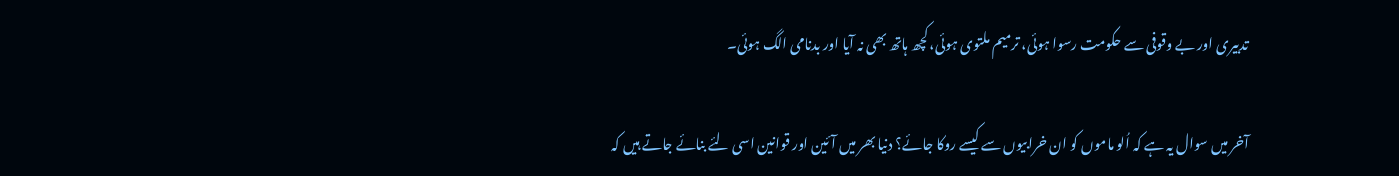تدبیری اور بے وقوفی سے حکومت رسوا ہوئی، ترمیم ملتوی ہوئی، کچھ ہاتھ بھی نہ آیا اور بدنامی الگ ہوئی۔

آخر میں سوال یہ ہے کہ اُلو ماموں کو ان خرابیوں سے کیسے روکا جائے؟ دنیا بھر میں آئین اور قوانین اسی لئے بنائے جاتے ہیں کہ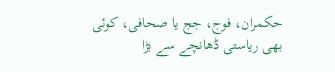حکمران، فوج، جج یا صحافی، کوئی بھی ریاستی ڈھانچے سے بڑا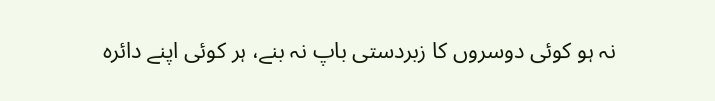نہ ہو کوئی دوسروں کا زبردستی باپ نہ بنے، ہر کوئی اپنے دائرہ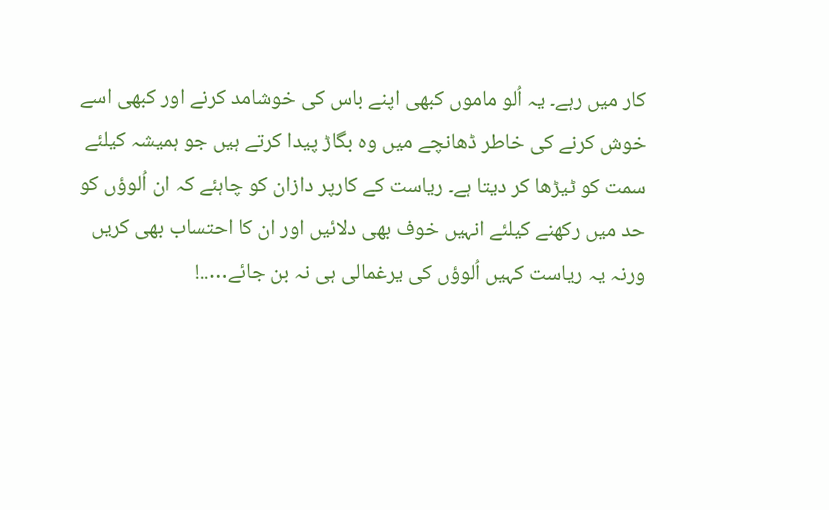کار میں رہے۔ یہ اُلو ماموں کبھی اپنے باس کی خوشامد کرنے اور کبھی اسے خوش کرنے کی خاطر ڈھانچے میں وہ بگاڑ پیدا کرتے ہیں جو ہمیشہ کیلئے سمت کو ٹیڑھا کر دیتا ہے۔ ریاست کے کارپر دازان کو چاہئے کہ ان اُلوؤں کو حد میں رکھنے کیلئے انہیں خوف بھی دلائیں اور ان کا احتساب بھی کریں ورنہ یہ ریاست کہیں اُلوؤں کی یرغمالی ہی نہ بن جائے…..!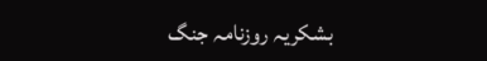بشکریہ روزنامہ جنگ